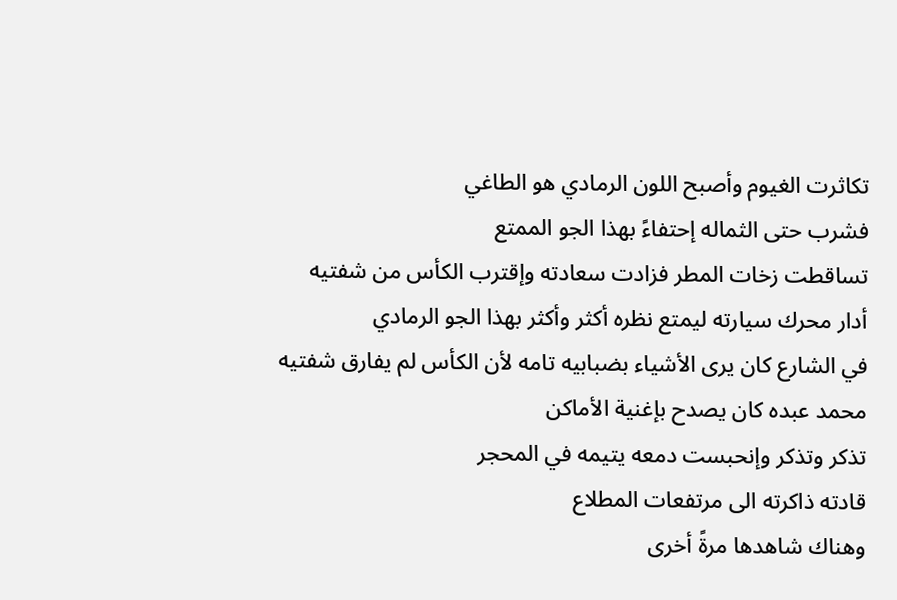تكاثرت الغيوم وأصبح اللون الرمادي هو الطاغي
فشرب حتى الثماله إحتفاءً بهذا الجو الممتع
تساقطت زخات المطر فزادت سعادته وإقترب الكأس من شفتيه
أدار محرك سيارته ليمتع نظره أكثر وأكثر بهذا الجو الرمادي
في الشارع كان يرى الأشياء بضبابيه تامه لأن الكأس لم يفارق شفتيه
محمد عبده كان يصدح بإغنية الأماكن
تذكر وتذكر وإنحبست دمعه يتيمه في المحجر
قادته ذاكرته الى مرتفعات المطلاع
وهناك شاهدها مرةً أخرى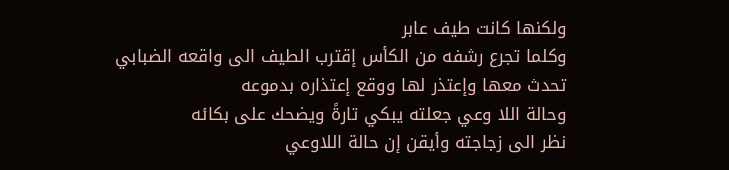ولكنها كانت طيف عابر
وكلما تجرع رشفه من الكأس إقترب الطيف الى واقعه الضبابي
تحدث معها وإعتذر لها ووقع إعتذاره بدموعه
وحالة اللا وعي جعلته يبكي تارةً ويضحك على بكائه
نظر الى زجاجته وأيقن إن حالة اللاوعي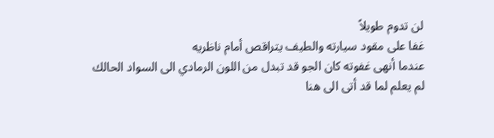لن تدوم طويلاً
غفا على مقود سيارته والطيف يتراقص أمام ناظريه
عندما أنهى غفوته كان الجو قد تبدل من اللون الرمادي الى السواد الحالك
لم يعلم لما قد أتى الى هنا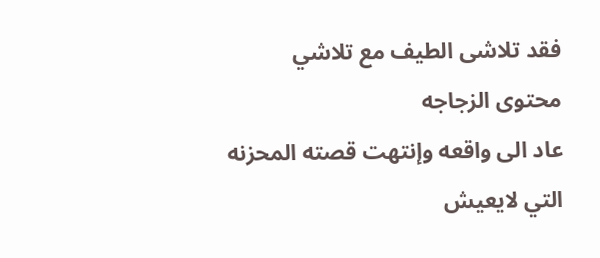فقد تلاشى الطيف مع تلاشي محتوى الزجاجه
عاد الى واقعه وإنتهت قصته المحزنه التي لايعيش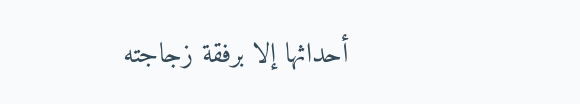أحداثها إلا برفقة زجاجته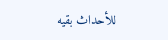للأحداث بقيه